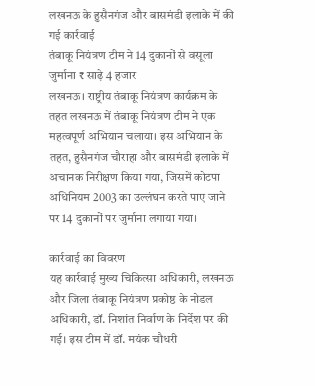लखनऊ के हुसैनगंज और बासमंडी इलाके में की गई कार्रवाई
तंबाकू नियंत्रण टीम ने 14 दुकानों से वसूला जुर्माना ₹ साढ़े 4 हजार
लखनऊ। राष्ट्रीय तंबाकू नियंत्रण कार्यक्रम के तहत लखनऊ में तंबाकू नियंत्रण टीम ने एक महत्वपूर्ण अभियान चलाया। इस अभियान के तहत, हुसैनगंज चौराहा और बासमंडी इलाके में अचानक निरीक्षण किया गया, जिसमें कोटपा अधिनियम 2003 का उल्लंघन करते पाए जाने पर 14 दुकानों पर जुर्माना लगाया गया।

कार्रवाई का विवरण
यह कार्रवाई मुख्य चिकित्सा अधिकारी, लखनऊ और जिला तंबाकू नियंत्रण प्रकोष्ठ के नोडल अधिकारी, डॉ. निशांत निर्वाण के निर्देश पर की गई। इस टीम में डॉ. मयंक चौधरी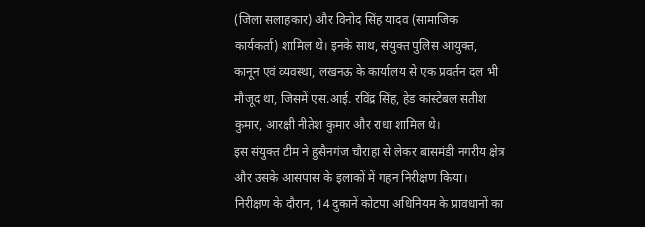(जिला सलाहकार) और विनोद सिंह यादव (सामाजिक कार्यकर्ता) शामिल थे। इनके साथ, संयुक्त पुलिस आयुक्त, कानून एवं व्यवस्था, लखनऊ के कार्यालय से एक प्रवर्तन दल भी मौजूद था, जिसमें एस.आई. रविंद्र सिंह, हेड कांस्टेबल सतीश कुमार, आरक्षी नीतेश कुमार और राधा शामिल थे।
इस संयुक्त टीम ने हुसैनगंज चौराहा से लेकर बासमंडी नगरीय क्षेत्र और उसके आसपास के इलाकों में गहन निरीक्षण किया। निरीक्षण के दौरान, 14 दुकानें कोटपा अधिनियम के प्रावधानों का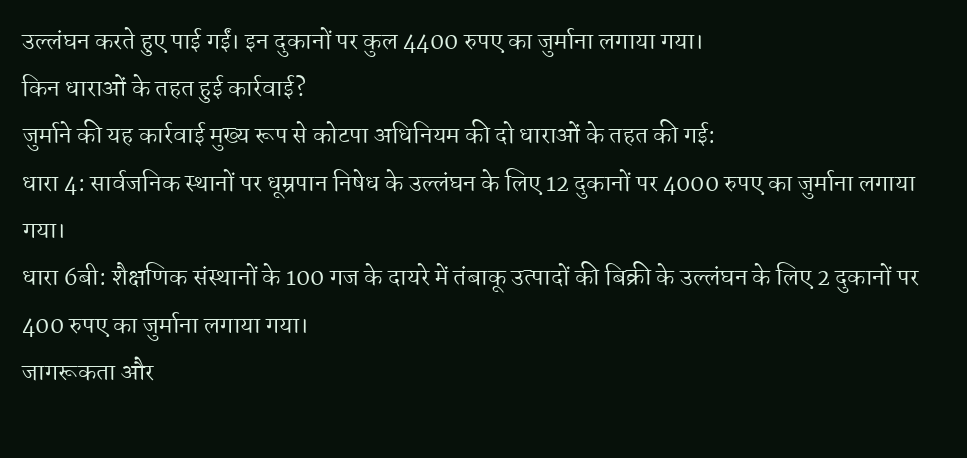उल्लंघन करते हुए पाई गईं। इन दुकानों पर कुल 4400 रुपए का जुर्माना लगाया गया।
किन धाराओं के तहत हुई कार्रवाई?
जुर्माने की यह कार्रवाई मुख्य रूप से कोटपा अधिनियम की दो धाराओं के तहत की गई:
धारा 4: सार्वजनिक स्थानों पर धूम्रपान निषेध के उल्लंघन के लिए 12 दुकानों पर 4000 रुपए का जुर्माना लगाया गया।
धारा 6बी: शैक्षणिक संस्थानों के 100 गज के दायरे में तंबाकू उत्पादों की बिक्री के उल्लंघन के लिए 2 दुकानों पर 400 रुपए का जुर्माना लगाया गया।
जागरूकता और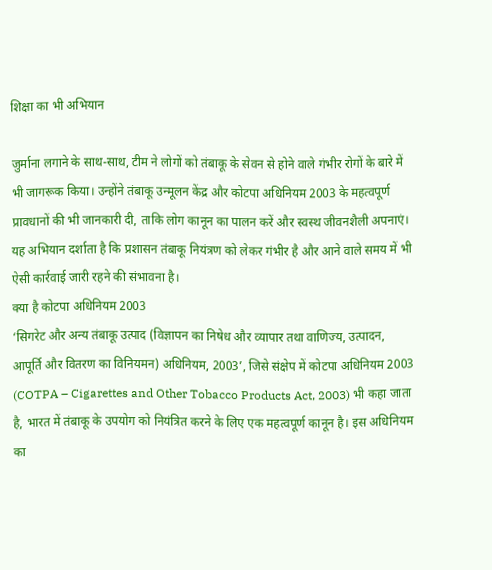शिक्षा का भी अभियान

जुर्माना लगाने के साथ-साथ, टीम ने लोगों को तंबाकू के सेवन से होने वाले गंभीर रोगों के बारे में भी जागरूक किया। उन्होंने तंबाकू उन्मूलन केंद्र और कोटपा अधिनियम 2003 के महत्वपूर्ण प्रावधानों की भी जानकारी दी, ताकि लोग कानून का पालन करें और स्वस्थ जीवनशैली अपनाएं।
यह अभियान दर्शाता है कि प्रशासन तंबाकू नियंत्रण को लेकर गंभीर है और आने वाले समय में भी ऐसी कार्रवाई जारी रहने की संभावना है।
क्या है कोटपा अधिनियम 2003
‘सिगरेट और अन्य तंबाकू उत्पाद (विज्ञापन का निषेध और व्यापार तथा वाणिज्य, उत्पादन, आपूर्ति और वितरण का विनियमन) अधिनियम, 2003’, जिसे संक्षेप में कोटपा अधिनियम 2003 (COTPA – Cigarettes and Other Tobacco Products Act, 2003) भी कहा जाता है, भारत में तंबाकू के उपयोग को नियंत्रित करने के लिए एक महत्वपूर्ण कानून है। इस अधिनियम का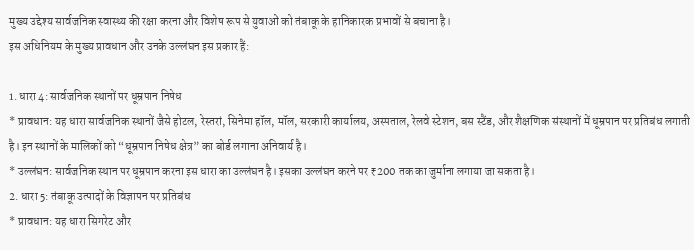मुख्य उद्देश्य सार्वजनिक स्वास्थ्य की रक्षा करना और विशेष रूप से युवाओं को तंबाकू के हानिकारक प्रभावों से बचाना है।
इस अधिनियम के मुख्य प्रावधान और उनके उल्लंघन इस प्रकार हैं:

1. धारा 4: सार्वजनिक स्थानों पर धूम्रपान निषेध
* प्रावधान: यह धारा सार्वजनिक स्थानों जैसे होटल, रेस्तरां, सिनेमा हॉल, मॉल, सरकारी कार्यालय, अस्पताल, रेलवे स्टेशन, बस स्टैंड, और शैक्षणिक संस्थानों में धूम्रपान पर प्रतिबंध लगाती है। इन स्थानों के मालिकों को “धूम्रपान निषेध क्षेत्र” का बोर्ड लगाना अनिवार्य है।
* उल्लंघन: सार्वजनिक स्थान पर धूम्रपान करना इस धारा का उल्लंघन है। इसका उल्लंघन करने पर ₹200 तक का जुर्माना लगाया जा सकता है।
2. धारा 5: तंबाकू उत्पादों के विज्ञापन पर प्रतिबंध
* प्रावधान: यह धारा सिगरेट और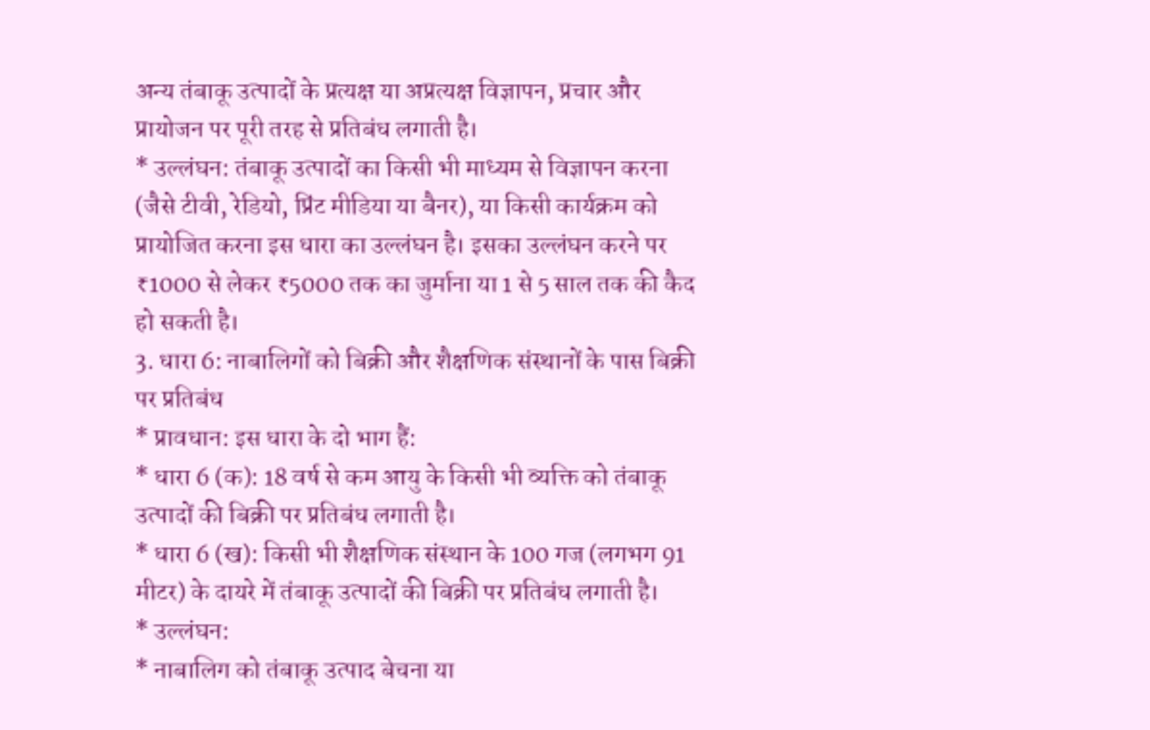अन्य तंबाकू उत्पादों के प्रत्यक्ष या अप्रत्यक्ष विज्ञापन, प्रचार और प्रायोजन पर पूरी तरह से प्रतिबंध लगाती है।
* उल्लंघन: तंबाकू उत्पादों का किसी भी माध्यम से विज्ञापन करना (जैसे टीवी, रेडियो, प्रिंट मीडिया या बैनर), या किसी कार्यक्रम को प्रायोजित करना इस धारा का उल्लंघन है। इसका उल्लंघन करने पर ₹1000 से लेकर ₹5000 तक का जुर्माना या 1 से 5 साल तक की कैद हो सकती है।
3. धारा 6: नाबालिगों को बिक्री और शैक्षणिक संस्थानों के पास बिक्री पर प्रतिबंध
* प्रावधान: इस धारा के दो भाग हैं:
* धारा 6 (क): 18 वर्ष से कम आयु के किसी भी व्यक्ति को तंबाकू उत्पादों की बिक्री पर प्रतिबंध लगाती है।
* धारा 6 (ख): किसी भी शैक्षणिक संस्थान के 100 गज (लगभग 91 मीटर) के दायरे में तंबाकू उत्पादों की बिक्री पर प्रतिबंध लगाती है।
* उल्लंघन:
* नाबालिग को तंबाकू उत्पाद बेचना या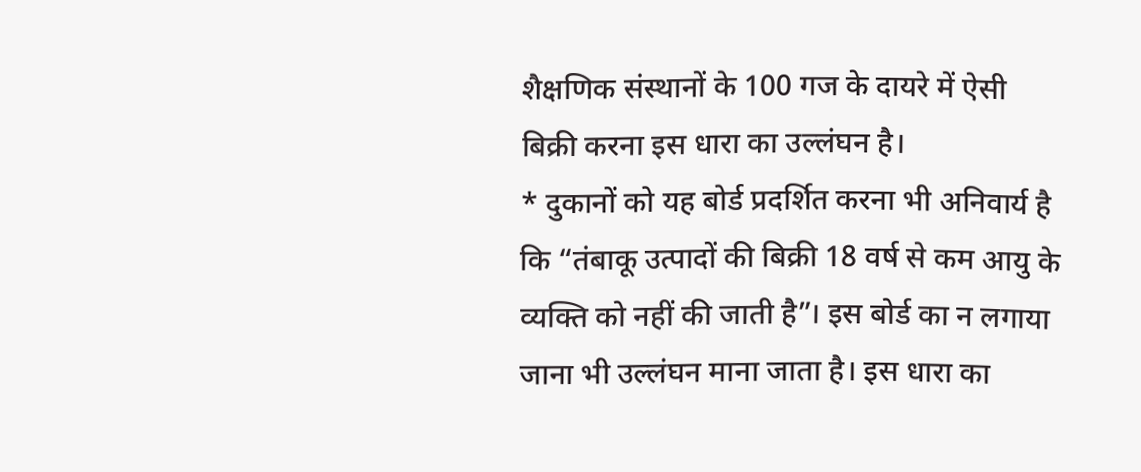शैक्षणिक संस्थानों के 100 गज के दायरे में ऐसी बिक्री करना इस धारा का उल्लंघन है।
* दुकानों को यह बोर्ड प्रदर्शित करना भी अनिवार्य है कि “तंबाकू उत्पादों की बिक्री 18 वर्ष से कम आयु के व्यक्ति को नहीं की जाती है”। इस बोर्ड का न लगाया जाना भी उल्लंघन माना जाता है। इस धारा का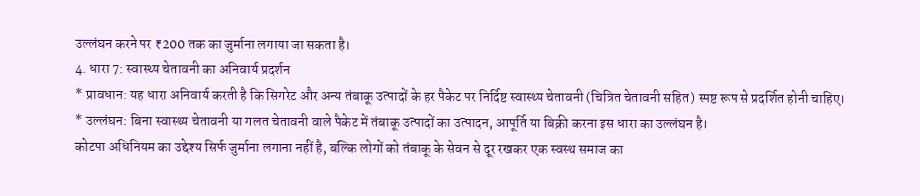उल्लंघन करने पर ₹200 तक का जुर्माना लगाया जा सकता है।
4. धारा 7: स्वास्थ्य चेतावनी का अनिवार्य प्रदर्शन
* प्रावधान: यह धारा अनिवार्य करती है कि सिगरेट और अन्य तंबाकू उत्पादों के हर पैकेट पर निर्दिष्ट स्वास्थ्य चेतावनी (चित्रित चेतावनी सहित) स्पष्ट रूप से प्रदर्शित होनी चाहिए।
* उल्लंघन: बिना स्वास्थ्य चेतावनी या गलत चेतावनी वाले पैकेट में तंबाकू उत्पादों का उत्पादन, आपूर्ति या बिक्री करना इस धारा का उल्लंघन है।
कोटपा अधिनियम का उद्देश्य सिर्फ जुर्माना लगाना नहीं है, बल्कि लोगों को तंबाकू के सेवन से दूर रखकर एक स्वस्थ समाज का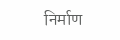निर्माण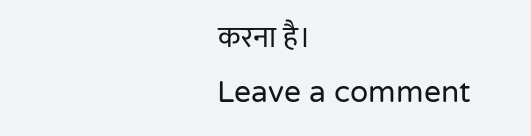करना है।
Leave a comment